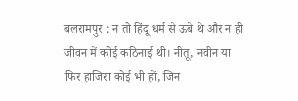बलरामपुर : न तो हिंदू धर्म से ऊबे थे और न ही जीवन में कोई कठिनाई थी। नीतू, नवीन या फिर हाजिरा कोई भी हों, जिन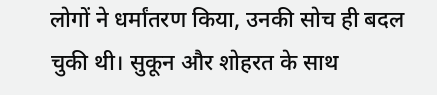लोगों ने धर्मांतरण किया, उनकी सोच ही बदल चुकी थी। सुकून और शोहरत के साथ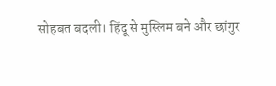सोहबत बदली। हिंदू से मुस्लिम बने और छांगुर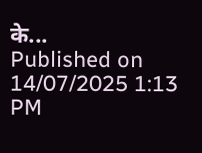के...
Published on 14/07/2025 1:13 PM